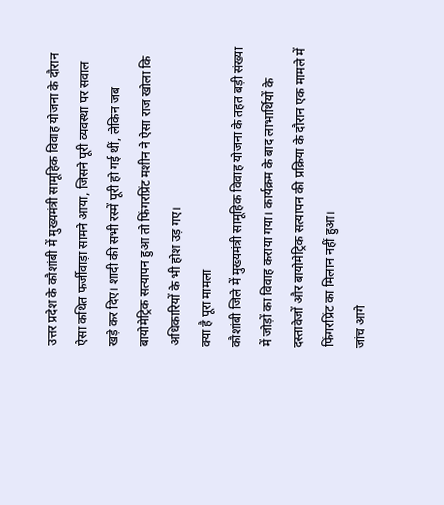उत्तर प्रदेश के कौशांबी में मुख्यमंत्री सामूहिक विवाह योजना के दौरान ऐसा कथित फर्जीवाड़ा सामने आया, जिसने पूरी व्यवस्था पर सवाल खड़े कर दिए। शादी की सभी रस्में पूरी हो गई थीं, लेकिन जब बायोमेट्रिक सत्यापन हुआ तो फिंगरप्रिंट मशीन ने ऐसा राज खोला कि अधिकारियों के भी होश उड़ गए।
क्या है पूरा मामला
कौशांबी जिले में मुख्यमंत्री सामूहिक विवाह योजना के तहत बड़ी संख्या में जोड़ों का विवाह कराया गया। कार्यक्रम के बाद लाभार्थियों के दस्तावेजों और बायोमेट्रिक सत्यापन की प्रक्रिया के दौरान एक मामले में फिंगरप्रिंट का मिलान नहीं हुआ।
जांच आगे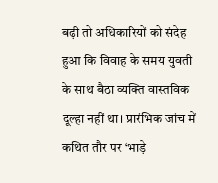बढ़ी तो अधिकारियों को संदेह हुआ कि विवाह के समय युवती के साथ बैठा व्यक्ति वास्तविक दूल्हा नहीं था। प्रारंभिक जांच में कथित तौर पर ‘भाड़े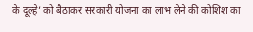के दूल्हे’ को बैठाकर सरकारी योजना का लाभ लेने की कोशिश का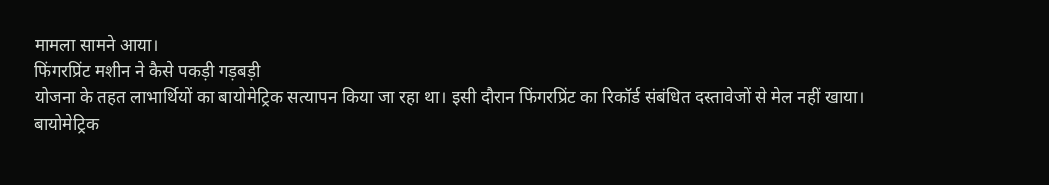मामला सामने आया।
फिंगरप्रिंट मशीन ने कैसे पकड़ी गड़बड़ी
योजना के तहत लाभार्थियों का बायोमेट्रिक सत्यापन किया जा रहा था। इसी दौरान फिंगरप्रिंट का रिकॉर्ड संबंधित दस्तावेजों से मेल नहीं खाया।
बायोमेट्रिक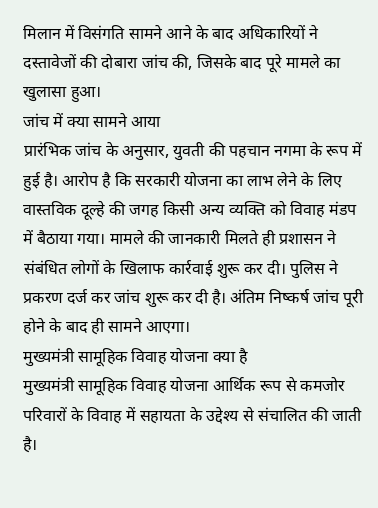मिलान में विसंगति सामने आने के बाद अधिकारियों ने दस्तावेजों की दोबारा जांच की, जिसके बाद पूरे मामले का खुलासा हुआ।
जांच में क्या सामने आया
प्रारंभिक जांच के अनुसार, युवती की पहचान नगमा के रूप में हुई है। आरोप है कि सरकारी योजना का लाभ लेने के लिए वास्तविक दूल्हे की जगह किसी अन्य व्यक्ति को विवाह मंडप में बैठाया गया। मामले की जानकारी मिलते ही प्रशासन ने संबंधित लोगों के खिलाफ कार्रवाई शुरू कर दी। पुलिस ने प्रकरण दर्ज कर जांच शुरू कर दी है। अंतिम निष्कर्ष जांच पूरी होने के बाद ही सामने आएगा।
मुख्यमंत्री सामूहिक विवाह योजना क्या है
मुख्यमंत्री सामूहिक विवाह योजना आर्थिक रूप से कमजोर परिवारों के विवाह में सहायता के उद्देश्य से संचालित की जाती है।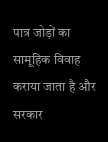पात्र जोड़ों का सामूहिक विवाह कराया जाता है और सरकार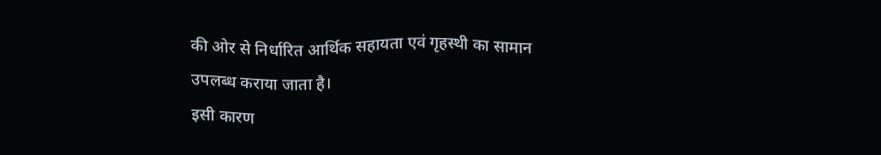की ओर से निर्धारित आर्थिक सहायता एवं गृहस्थी का सामान उपलब्ध कराया जाता है।
इसी कारण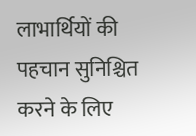लाभार्थियों की पहचान सुनिश्चित करने के लिए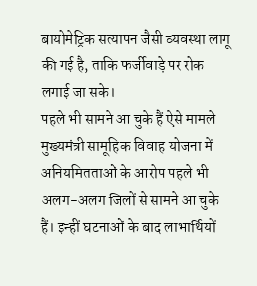बायोमेट्रिक सत्यापन जैसी व्यवस्था लागू की गई है, ताकि फर्जीवाड़े पर रोक लगाई जा सके।
पहले भी सामने आ चुके हैं ऐसे मामले
मुख्यमंत्री सामूहिक विवाह योजना में अनियमितताओं के आरोप पहले भी अलग-अलग जिलों से सामने आ चुके हैं। इन्हीं घटनाओं के बाद लाभार्थियों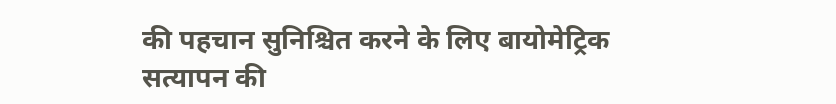की पहचान सुनिश्चित करने के लिए बायोमेट्रिक सत्यापन की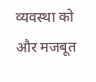व्यवस्था को और मजबूत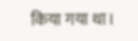किया गया था।